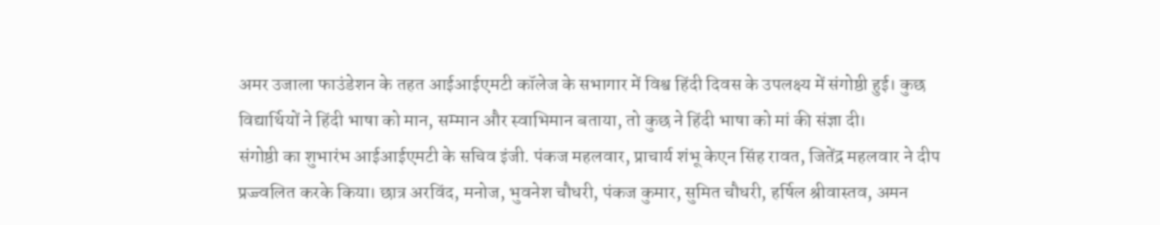अमर उजाला फाउंडेशन के तहत आईआईएमटी कॉलेज के सभागार में विश्व हिंदी दिवस के उपलक्ष्य में संगोष्ठी हुई। कुछ विद्यार्थियों ने हिंदी भाषा को मान, सम्मान और स्वाभिमान बताया, तो कुछ ने हिंदी भाषा को मां की संज्ञा दी।
संगोष्ठी का शुभारंभ आईआईएमटी के सचिव इंजी. पंकज महलवार, प्राचार्य शंभू केएन सिंह रावत, जितेंद्र महलवार ने दीप प्रज्ज्वलित करके किया। छात्र अरविंद, मनोज, भुवनेश चौधरी, पंकज कुमार, सुमित चौधरी, हर्षिल श्रीवास्तव, अमन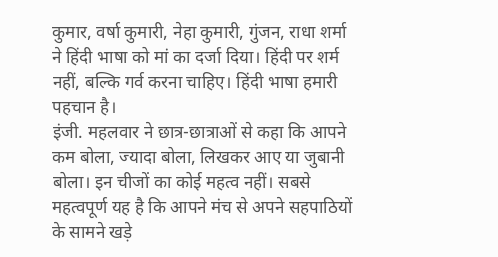कुमार, वर्षा कुमारी, नेहा कुमारी, गुंजन, राधा शर्मा ने हिंदी भाषा को मां का दर्जा दिया। हिंदी पर शर्म नहीं, बल्कि गर्व करना चाहिए। हिंदी भाषा हमारी पहचान है।
इंजी. महलवार ने छात्र-छात्राओं से कहा कि आपने कम बोला, ज्यादा बोला, लिखकर आए या जुबानी बोला। इन चीजों का कोई महत्व नहीं। सबसे महत्वपूर्ण यह है कि आपने मंच से अपने सहपाठियों के सामने खड़े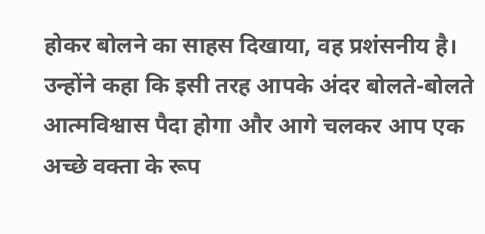होकर बोलने का साहस दिखाया, वह प्रशंसनीय है। उन्होंने कहा कि इसी तरह आपके अंदर बोलते-बोलते आत्मविश्वास पैदा होगा और आगे चलकर आप एक अच्छे वक्ता के रूप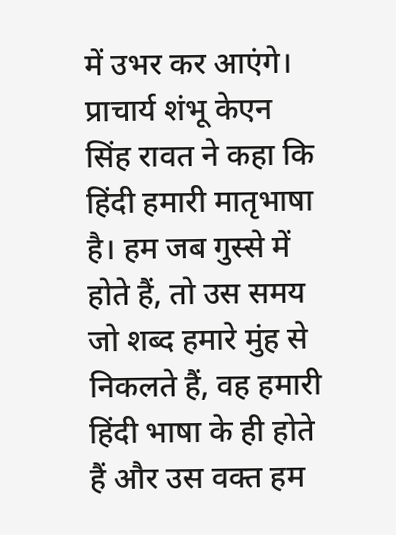में उभर कर आएंगे।
प्राचार्य शंभू केएन सिंह रावत ने कहा कि हिंदी हमारी मातृभाषा है। हम जब गुस्से में होते हैं, तो उस समय जो शब्द हमारे मुंह से निकलते हैं, वह हमारी हिंदी भाषा के ही होते हैं और उस वक्त हम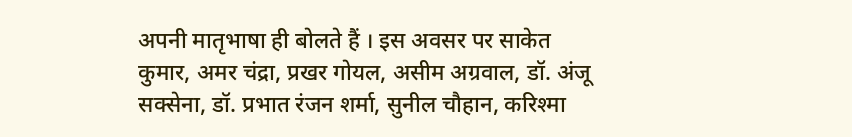अपनी मातृभाषा ही बोलते हैं । इस अवसर पर साकेत कुमार, अमर चंद्रा, प्रखर गोयल, असीम अग्रवाल, डॉ. अंजू सक्सेना, डॉ. प्रभात रंजन शर्मा, सुनील चौहान, करिश्मा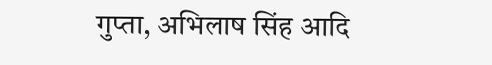गुप्ता, अभिलाष सिंह आदि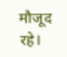मौजूद रहे।